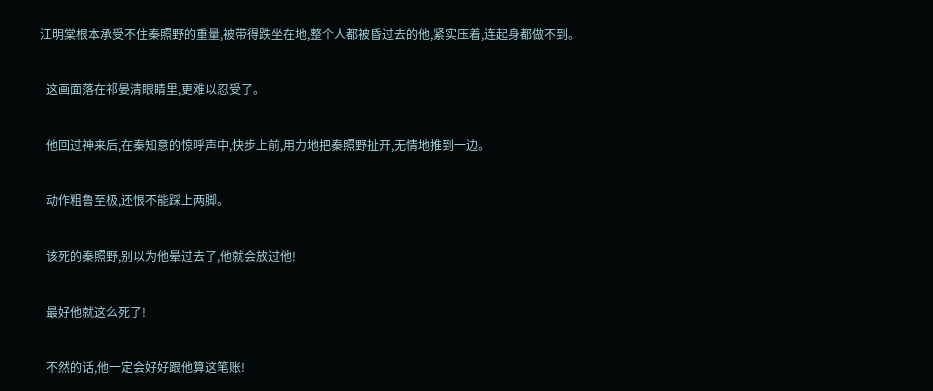江明棠根本承受不住秦照野的重量,被带得跌坐在地,整个人都被昏过去的他,紧实压着,连起身都做不到。

  这画面落在祁晏清眼睛里,更难以忍受了。

  他回过神来后,在秦知意的惊呼声中,快步上前,用力地把秦照野扯开,无情地推到一边。

  动作粗鲁至极,还恨不能踩上两脚。

  该死的秦照野,别以为他晕过去了,他就会放过他!

  最好他就这么死了!

  不然的话,他一定会好好跟他算这笔账!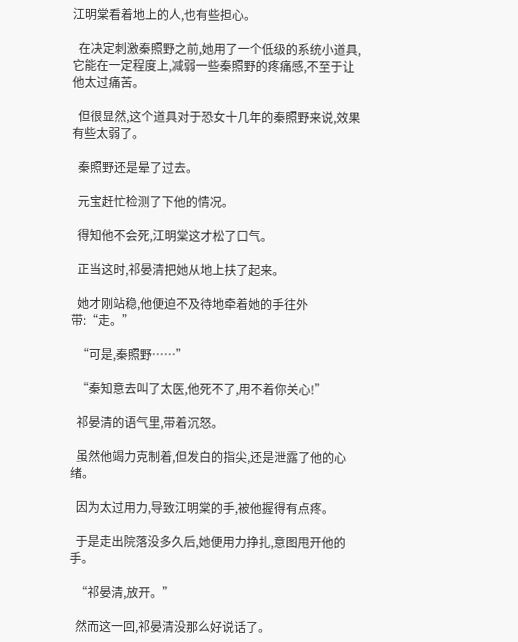江明棠看着地上的人,也有些担心。

  在决定刺激秦照野之前,她用了一个低级的系统小道具,它能在一定程度上,减弱一些秦照野的疼痛感,不至于让他太过痛苦。

  但很显然,这个道具对于恐女十几年的秦照野来说,效果有些太弱了。

  秦照野还是晕了过去。

  元宝赶忙检测了下他的情况。

  得知他不会死,江明棠这才松了口气。

  正当这时,祁晏清把她从地上扶了起来。

  她才刚站稳,他便迫不及待地牵着她的手往外带:“走。”

  “可是,秦照野……”

  “秦知意去叫了太医,他死不了,用不着你关心!”

  祁晏清的语气里,带着沉怒。

  虽然他竭力克制着,但发白的指尖,还是泄露了他的心绪。

  因为太过用力,导致江明棠的手,被他握得有点疼。

  于是走出院落没多久后,她便用力挣扎,意图甩开他的手。

  “祁晏清,放开。”

  然而这一回,祁晏清没那么好说话了。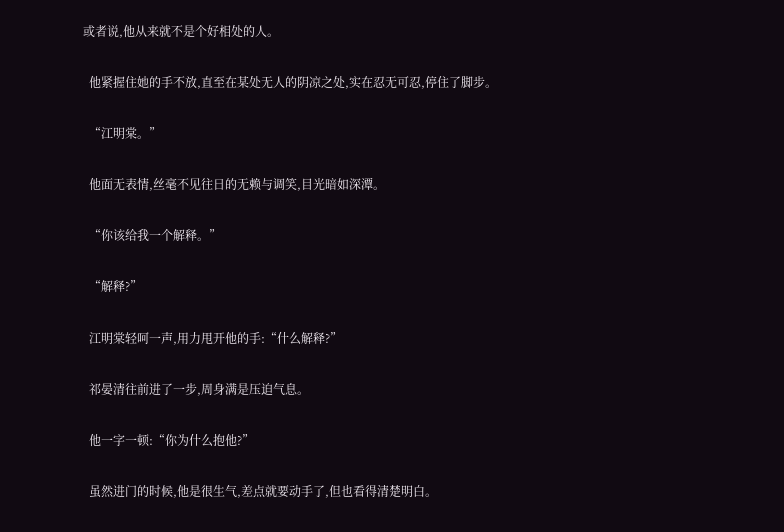或者说,他从来就不是个好相处的人。

  他紧握住她的手不放,直至在某处无人的阴凉之处,实在忍无可忍,停住了脚步。

  “江明棠。”

  他面无表情,丝毫不见往日的无赖与调笑,目光暗如深潭。

  “你该给我一个解释。”

  “解释?”

  江明棠轻呵一声,用力甩开他的手:“什么解释?”

  祁晏清往前进了一步,周身满是压迫气息。

  他一字一顿:“你为什么抱他?”

  虽然进门的时候,他是很生气,差点就要动手了,但也看得清楚明白。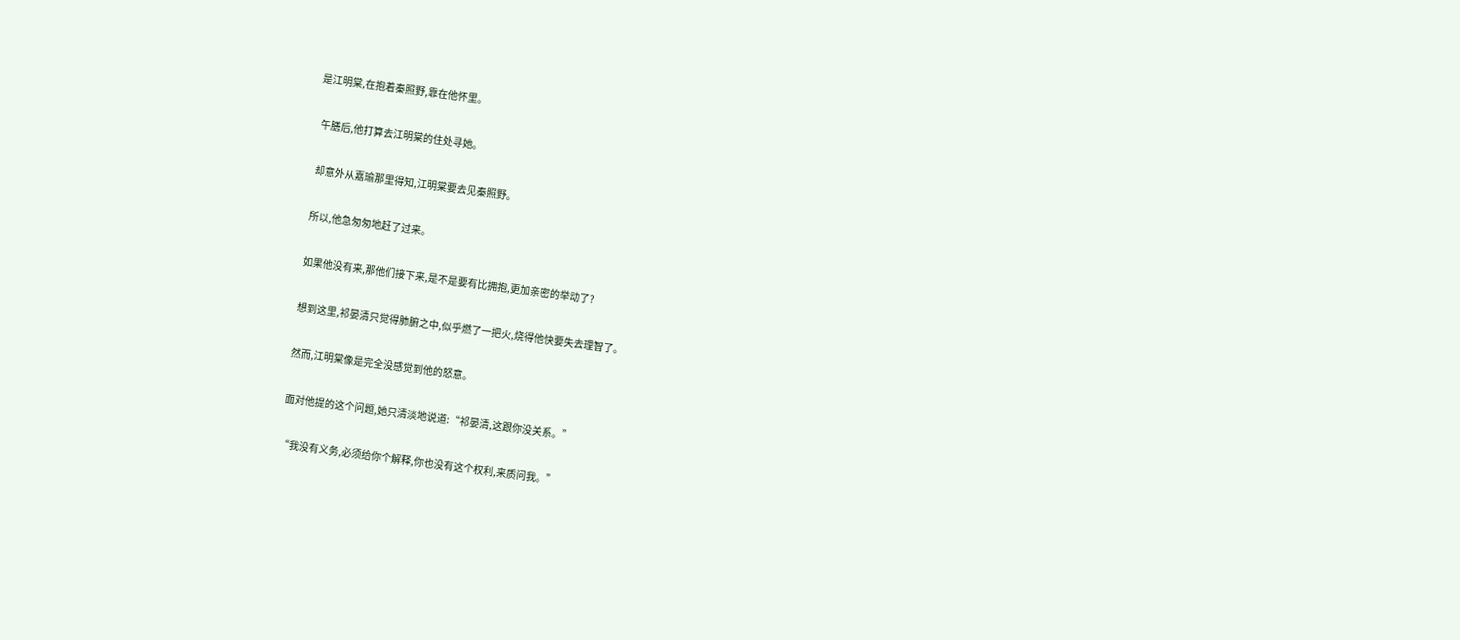是江明棠,在抱着秦照野,靠在他怀里。

  午膳后,他打算去江明棠的住处寻她。

  却意外从嘉瑜那里得知,江明棠要去见秦照野。

  所以,他急匆匆地赶了过来。

  如果他没有来,那他们接下来,是不是要有比拥抱,更加亲密的举动了?

  想到这里,祁晏清只觉得肺腑之中,似乎燃了一把火,烧得他快要失去理智了。

  然而,江明棠像是完全没感觉到他的怒意。

  面对他提的这个问题,她只清淡地说道:“祁晏清,这跟你没关系。”

  “我没有义务,必须给你个解释,你也没有这个权利,来质问我。”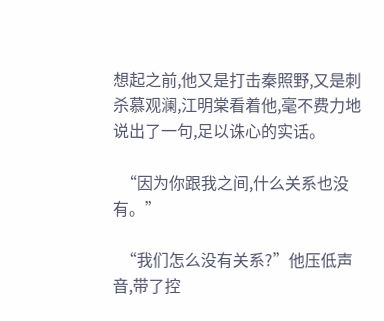想起之前,他又是打击秦照野,又是刺杀慕观澜,江明棠看着他,毫不费力地说出了一句,足以诛心的实话。

  “因为你跟我之间,什么关系也没有。”

  “我们怎么没有关系?”他压低声音,带了控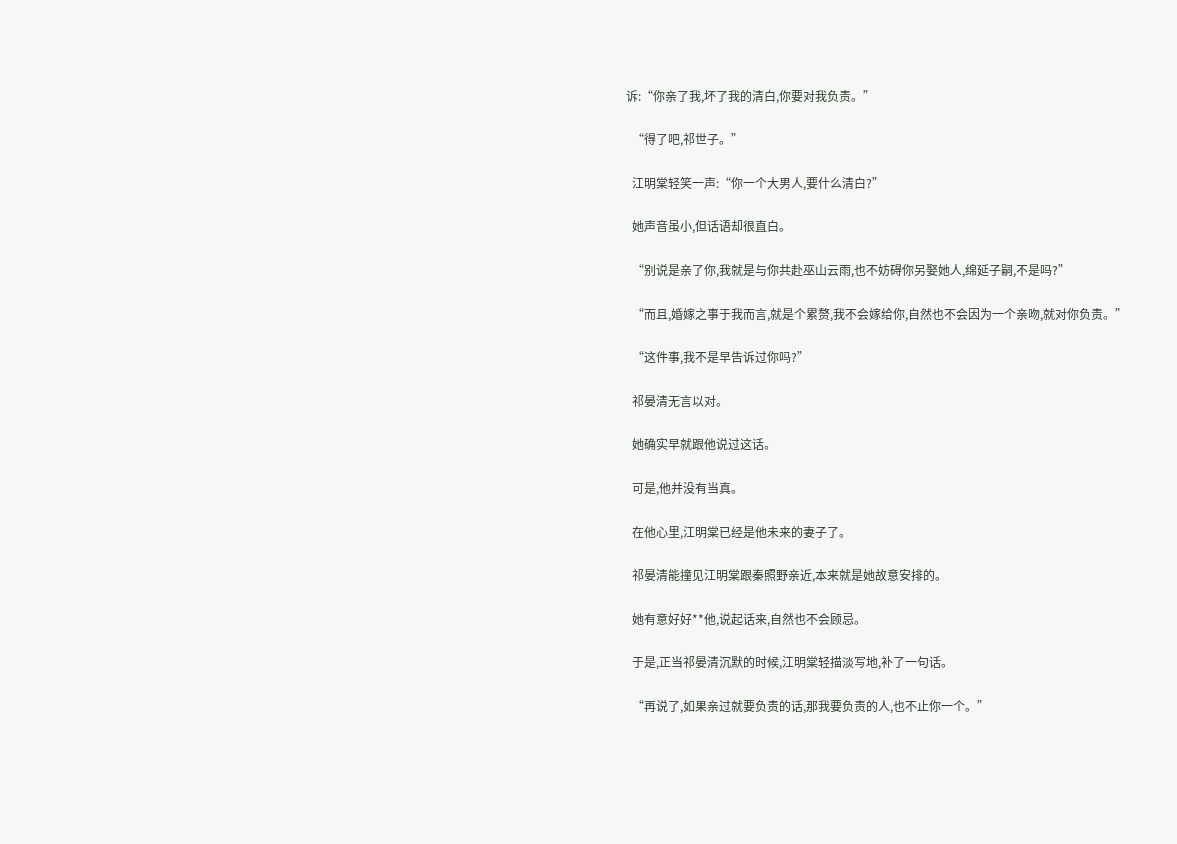诉:“你亲了我,坏了我的清白,你要对我负责。”

  “得了吧,祁世子。”

  江明棠轻笑一声:“你一个大男人,要什么清白?”

  她声音虽小,但话语却很直白。

  “别说是亲了你,我就是与你共赴巫山云雨,也不妨碍你另娶她人,绵延子嗣,不是吗?”

  “而且,婚嫁之事于我而言,就是个累赘,我不会嫁给你,自然也不会因为一个亲吻,就对你负责。”

  “这件事,我不是早告诉过你吗?”

  祁晏清无言以对。

  她确实早就跟他说过这话。

  可是,他并没有当真。

  在他心里,江明棠已经是他未来的妻子了。

  祁晏清能撞见江明棠跟秦照野亲近,本来就是她故意安排的。

  她有意好好**他,说起话来,自然也不会顾忌。

  于是,正当祁晏清沉默的时候,江明棠轻描淡写地,补了一句话。

  “再说了,如果亲过就要负责的话,那我要负责的人,也不止你一个。”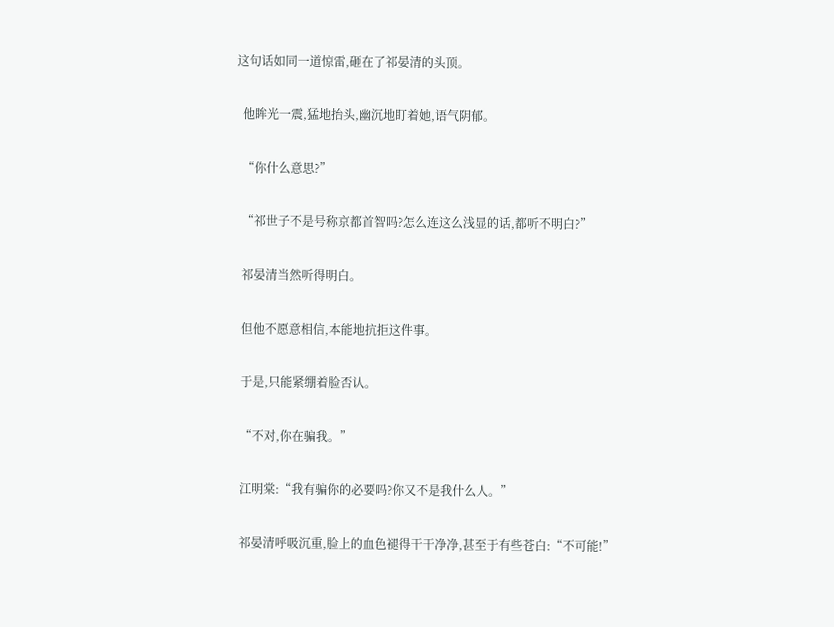这句话如同一道惊雷,砸在了祁晏清的头顶。

  他眸光一震,猛地抬头,幽沉地盯着她,语气阴郁。

  “你什么意思?”

  “祁世子不是号称京都首智吗?怎么连这么浅显的话,都听不明白?”

  祁晏清当然听得明白。

  但他不愿意相信,本能地抗拒这件事。

  于是,只能紧绷着脸否认。

  “不对,你在骗我。”

  江明棠:“我有骗你的必要吗?你又不是我什么人。”

  祁晏清呼吸沉重,脸上的血色褪得干干净净,甚至于有些苍白:“不可能!”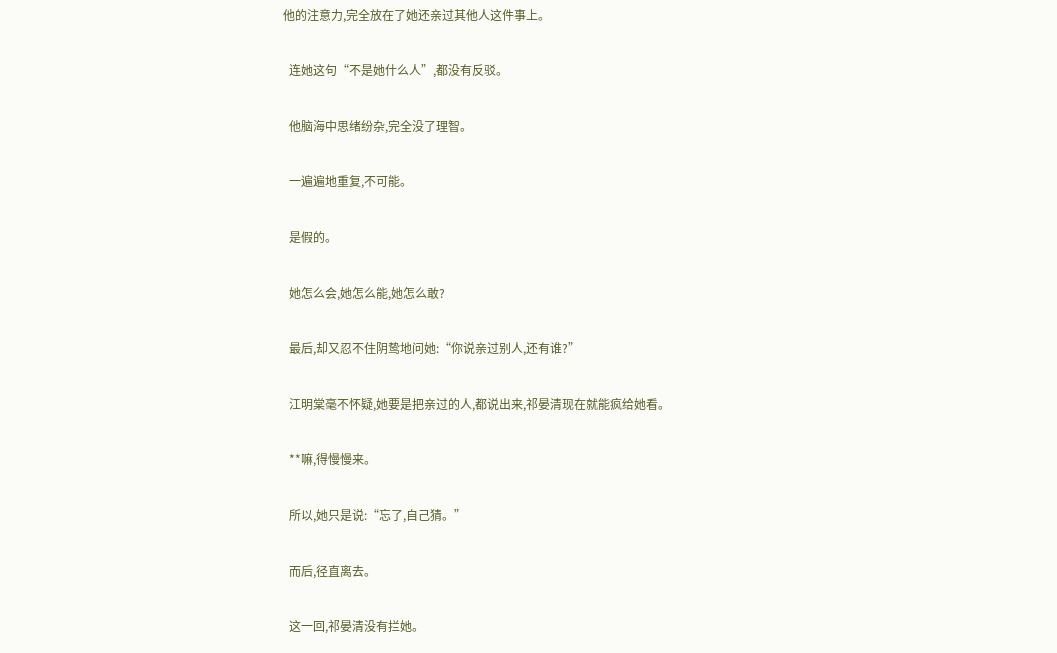他的注意力,完全放在了她还亲过其他人这件事上。

  连她这句“不是她什么人”,都没有反驳。

  他脑海中思绪纷杂,完全没了理智。

  一遍遍地重复,不可能。

  是假的。

  她怎么会,她怎么能,她怎么敢?

  最后,却又忍不住阴鸷地问她:“你说亲过别人,还有谁?”

  江明棠毫不怀疑,她要是把亲过的人,都说出来,祁晏清现在就能疯给她看。

  **嘛,得慢慢来。

  所以,她只是说:“忘了,自己猜。”

  而后,径直离去。

  这一回,祁晏清没有拦她。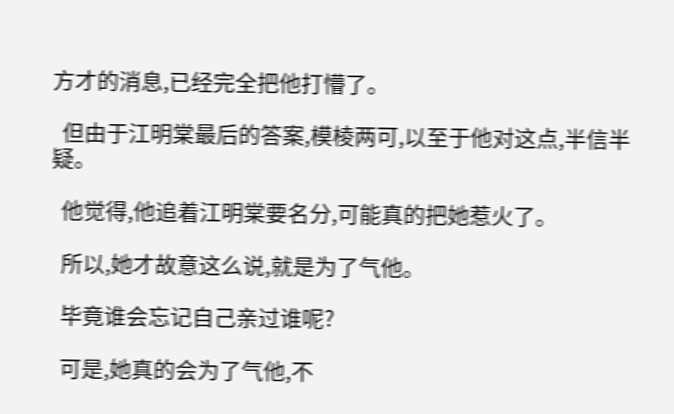方才的消息,已经完全把他打懵了。

  但由于江明棠最后的答案,模棱两可,以至于他对这点,半信半疑。

  他觉得,他追着江明棠要名分,可能真的把她惹火了。

  所以,她才故意这么说,就是为了气他。

  毕竟谁会忘记自己亲过谁呢?

  可是,她真的会为了气他,不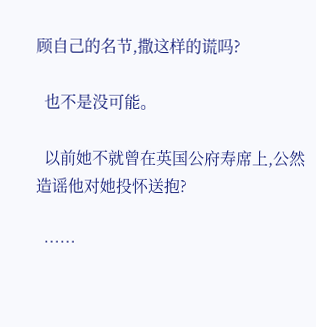顾自己的名节,撒这样的谎吗?

  也不是没可能。

  以前她不就曾在英国公府寿席上,公然造谣他对她投怀送抱?

  ……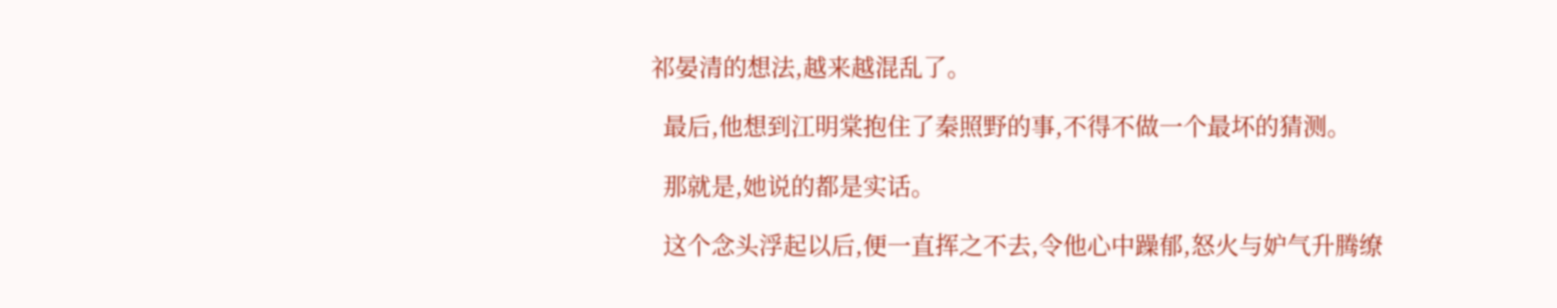祁晏清的想法,越来越混乱了。

  最后,他想到江明棠抱住了秦照野的事,不得不做一个最坏的猜测。

  那就是,她说的都是实话。

  这个念头浮起以后,便一直挥之不去,令他心中躁郁,怒火与妒气升腾缭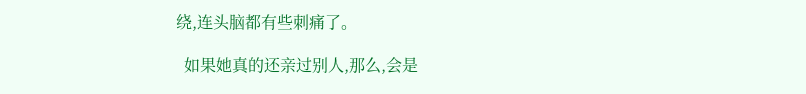绕,连头脑都有些刺痛了。

  如果她真的还亲过别人,那么,会是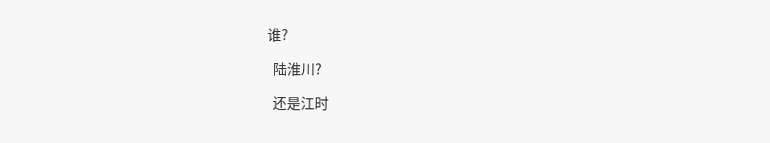谁?

  陆淮川?

  还是江时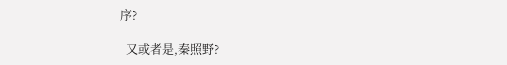序?

  又或者是,秦照野?